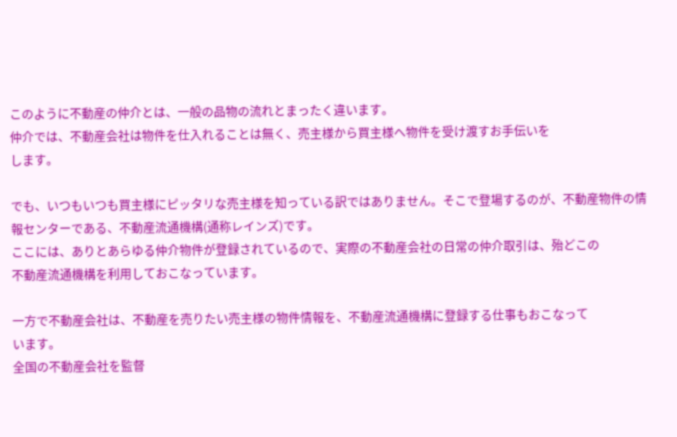このように不動産の仲介とは、一般の品物の流れとまったく違います。
仲介では、不動産会社は物件を仕入れることは無く、売主様から買主様へ物件を受け渡すお手伝いを
します。

でも、いつもいつも買主様にピッタリな売主様を知っている訳ではありません。そこで登場するのが、不動産物件の情報センターである、不動産流通機構(通称レインズ)です。
ここには、ありとあらゆる仲介物件が登録されているので、実際の不動産会社の日常の仲介取引は、殆どこの
不動産流通機構を利用しておこなっています。

一方で不動産会社は、不動産を売りたい売主様の物件情報を、不動産流通機構に登録する仕事もおこなって
います。
全国の不動産会社を監督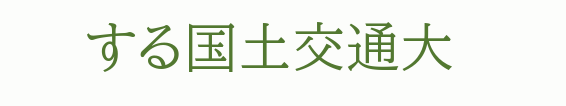する国土交通大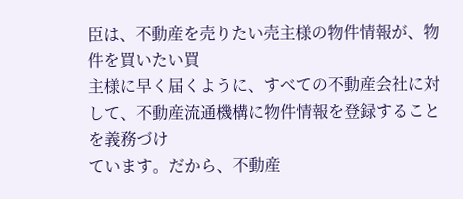臣は、不動産を売りたい売主様の物件情報が、物件を買いたい買
主様に早く届くように、すべての不動産会社に対して、不動産流通機構に物件情報を登録することを義務づけ
ています。だから、不動産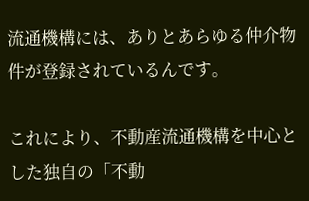流通機構には、ありとあらゆる仲介物件が登録されているんです。

これにより、不動産流通機構を中心とした独自の「不動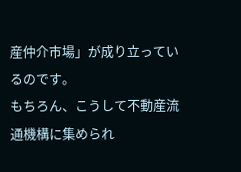産仲介市場」が成り立っているのです。
もちろん、こうして不動産流通機構に集められ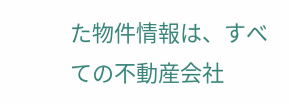た物件情報は、すべての不動産会社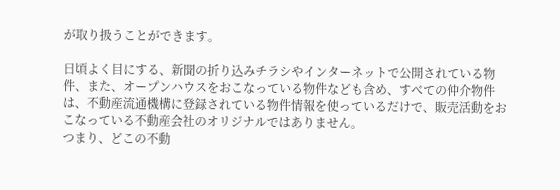が取り扱うことができます。

日頃よく目にする、新聞の折り込みチラシやインターネットで公開されている物件、また、オープンハウスをおこなっている物件なども含め、すべての仲介物件は、不動産流通機構に登録されている物件情報を使っているだけで、販売活動をおこなっている不動産会社のオリジナルではありません。
つまり、どこの不動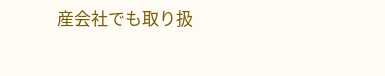産会社でも取り扱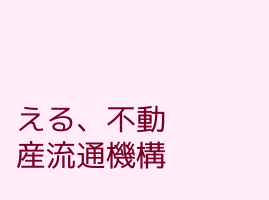える、不動産流通機構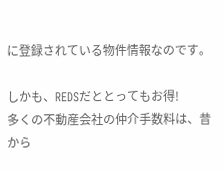に登録されている物件情報なのです。

しかも、REDSだととってもお得!
多くの不動産会社の仲介手数料は、昔から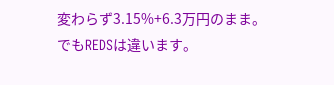変わらず3.15%+6.3万円のまま。
でもREDSは違います。